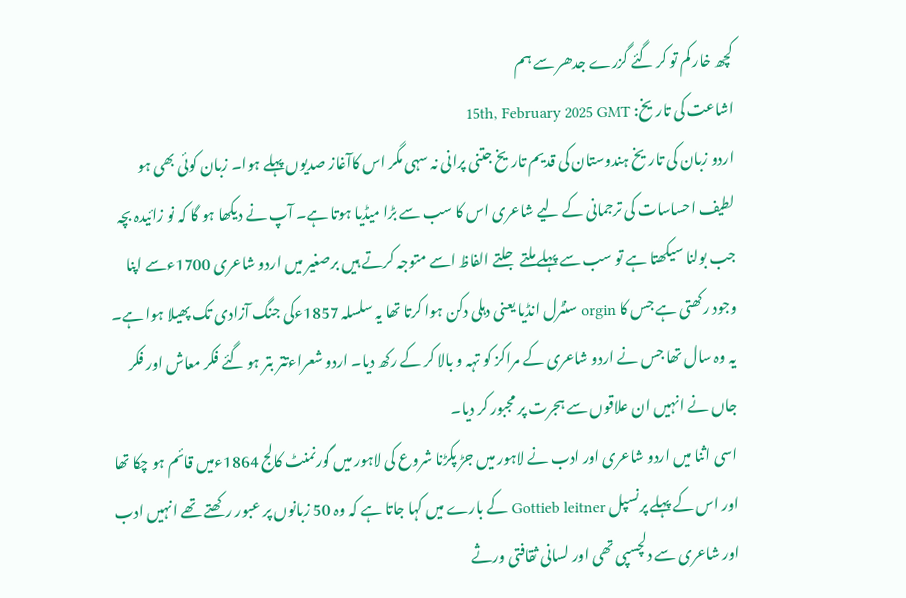کچھ خار کم تو کر گئے گزرے جدھر سے ہم
اشاعت کی تاریخ: 15th, February 2025 GMT
اردو زبان کی تاریخ ہندوستان کی قدیم تاریخ جتنی پرانی نہ سہی مگر اس کاآغاز صدیوں پہلے ہوا۔ زبان کوئی بھی ہو لطیف احساسات کی ترجمانی کے لیے شاعری اس کا سب سے بڑا میڈیا ہوتا ہے۔ آپ نے دیکھا ہو گا کہ نو زائیدہ بچہ جب بولنا سیکھتا ہے تو سب سے پہلے ملتے جلتے الفاظ اسے متوجہ کرتے ہیں برصغیر میں اردو شاعری 1700ءسے اپنا وجود رکھتی ہے جس کا orgin سنٹرل انڈیا یعنی دہلی دکن ہوا کرتا تھا یہ سلسلہ 1857ءکی جنگ آزادی تک پھیلا ہوا ہے۔ یہ وہ سال تھا جس نے اردو شاعری کے مراکز کو تہہ و بالا کر کے رکھ دیا۔ اردو شعراءتتر بتر ہو گئے فکر معاش اور فکر جاں نے انہیں ان علاقوں سے ہجرت پر مجبور کر دیا۔
اسی اثنا میں اردو شاعری اور ادب نے لاہور میں جڑ پکڑنا شروع کی لاہور میں گورنمنٹ کالج 1864ءمیں قائم ہو چکا تھا اور اس کے پہلے پرنسپل Gottieb leitner کے بارے میں کہا جاتا ہے کہ وہ 50 زبانوں پر عبور رکھتے تھے انہیں ادب اور شاعری سے دلچسپی تھی اور لسانی ثقافتی ورثے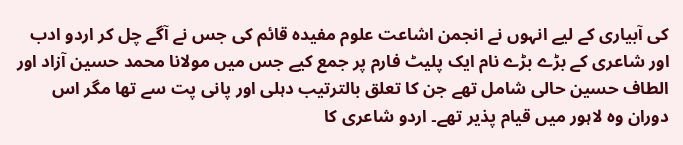کی آبیاری کے لیے انہوں نے انجمن اشاعت علوم مفیدہ قائم کی جس نے آگے چل کر اردو ادب اور شاعری کے بڑے بڑے نام ایک پلیٹ فارم پر جمع کیے جس میں مولانا محمد حسین آزاد اور الطاف حسین حالی شامل تھے جن کا تعلق بالترتیب دہلی اور پانی پت سے تھا مگر اس دوران وہ لاہور میں قیام پذیر تھے۔ اردو شاعری کا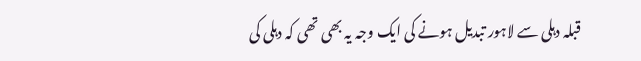قبلہ دہلی سے لاہور تبدیل ہونے کی ایک وجہ یہ بھی تھی کہ دہلی کی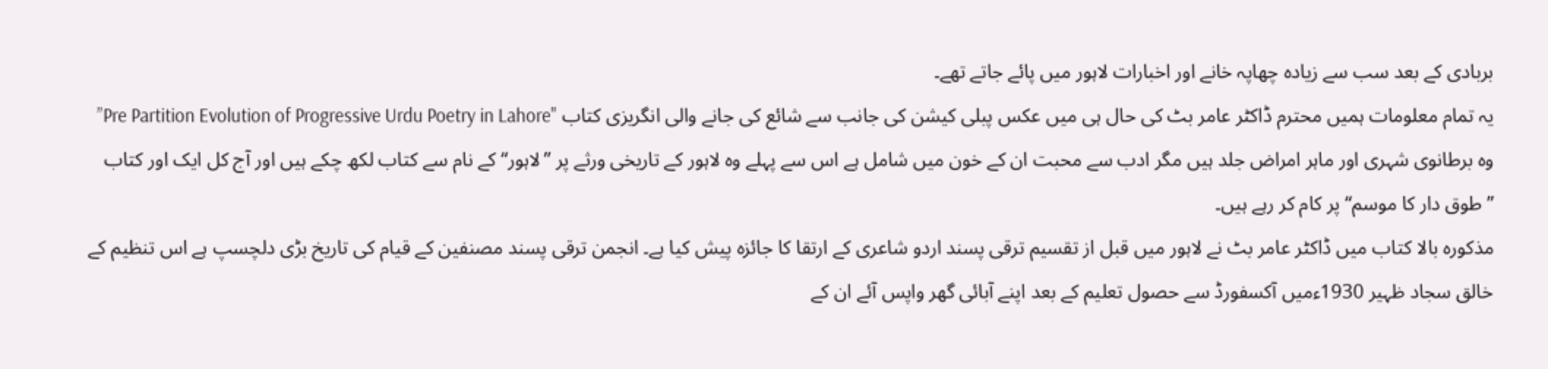بربادی کے بعد سب سے زیادہ چھاپہ خانے اور اخبارات لاہور میں پائے جاتے تھے۔
یہ تمام معلومات ہمیں محترم ڈاکٹر عامر بٹ کی حال ہی میں عکس پبلی کیشن کی جانب سے شائع کی جانے والی انگریزی کتاب "Pre Partition Evolution of Progressive Urdu Poetry in Lahore” وہ برطانوی شہری اور ماہر امراض جلد ہیں مگر ادب سے محبت ان کے خون میں شامل ہے اس سے پہلے وہ لاہور کے تاریخی ورثے پر ”لاہور“ کے نام سے کتاب لکھ چکے ہیں اور آج کل ایک اور کتاب ”طوق دار کا موسم“ پر کام کر رہے ہیں۔
مذکورہ بالا کتاب میں ڈاکٹر عامر بٹ نے لاہور میں قبل از تقسیم ترقی پسند اردو شاعری کے ارتقا کا جائزہ پیش کیا ہے۔ انجمن ترقی پسند مصنفین کے قیام کی تاریخ بڑی دلچسپ ہے اس تنظیم کے خالق سجاد ظہیر 1930ءمیں آکسفورڈ سے حصول تعلیم کے بعد اپنے آبائی گھر واپس آئے ان کے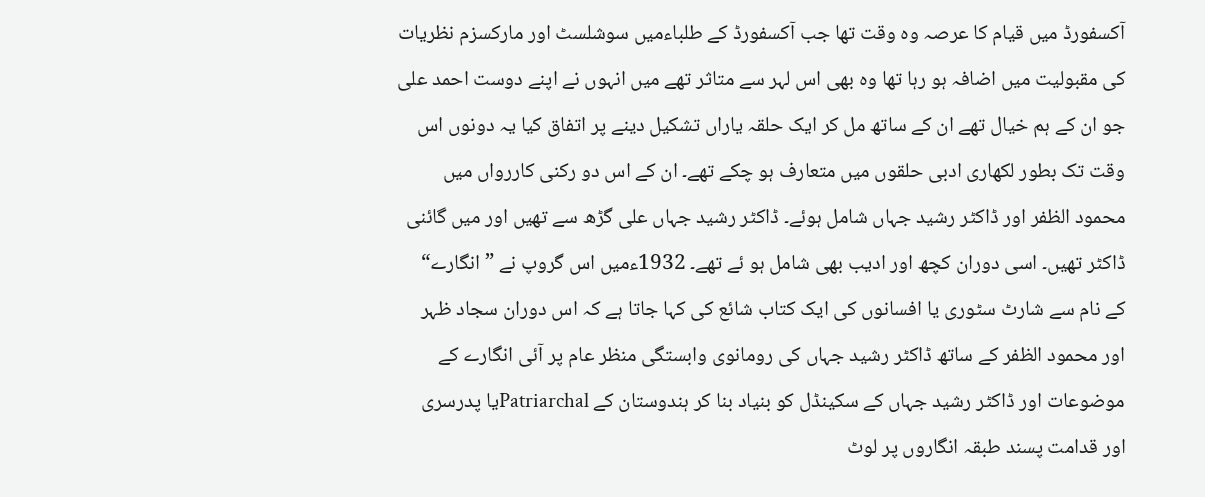آکسفورڈ میں قیام کا عرصہ وہ وقت تھا جب آکسفورڈ کے طلباءمیں سوشلسٹ اور مارکسزم نظریات کی مقبولیت میں اضافہ ہو رہا تھا وہ بھی اس لہر سے متاثر تھے میں انہوں نے اپنے دوست احمد علی جو ان کے ہم خیال تھے ان کے ساتھ مل کر ایک حلقہ یاراں تشکیل دینے پر اتفاق کیا یہ دونوں اس وقت تک بطور لکھاری ادبی حلقوں میں متعارف ہو چکے تھے۔ ان کے اس دو رکنی کاررواں میں محمود الظفر اور ڈاکٹر رشید جہاں شامل ہوئے۔ ڈاکٹر رشید جہاں علی گڑھ سے تھیں اور میں گائنی ڈاکٹر تھیں۔ اسی دوران کچھ اور ادیب بھی شامل ہو ئے تھے۔ 1932ءمیں اس گروپ نے ”انگارے“ کے نام سے شارٹ سٹوری یا افسانوں کی ایک کتاب شائع کی کہا جاتا ہے کہ اس دوران سجاد ظہر اور محمود الظفر کے ساتھ ڈاکٹر رشید جہاں کی رومانوی وابستگی منظر عام پر آئی انگارے کے موضوعات اور ڈاکٹر رشید جہاں کے سکینڈل کو بنیاد بنا کر ہندوستان کے Patriarchalیا پدرسری اور قدامت پسند طبقہ انگاروں پر لوٹ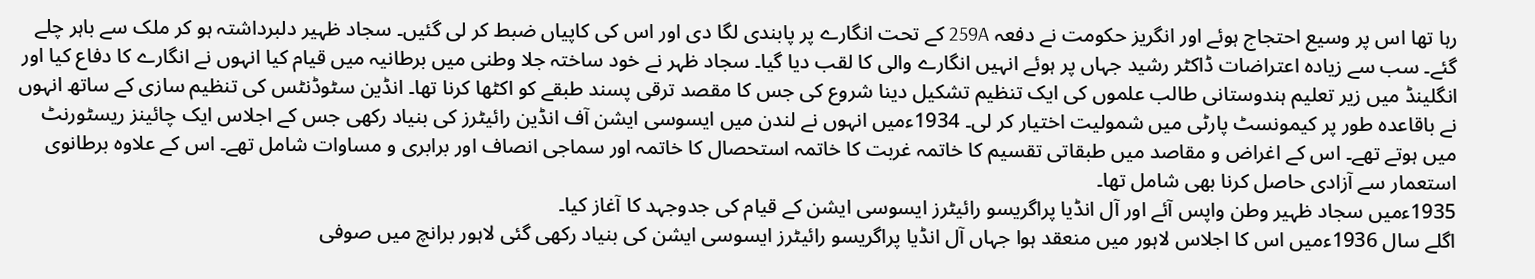رہا تھا اس پر وسیع احتجاج ہوئے اور انگریز حکومت نے دفعہ 259A کے تحت انگارے پر پابندی لگا دی اور اس کی کاپیاں ضبط کر لی گئیں۔ سجاد ظہیر دلبرداشتہ ہو کر ملک سے باہر چلے گئے۔ سب سے زیادہ اعتراضات ڈاکٹر رشید جہاں پر ہوئے انہیں انگارے والی کا لقب دیا گیا۔ سجاد ظہر نے خود ساختہ جلا وطنی میں برطانیہ میں قیام کیا انہوں نے انگارے کا دفاع کیا اور انگلینڈ میں زیر تعلیم ہندوستانی طالب علموں کی ایک تنظیم تشکیل دینا شروع کی جس کا مقصد ترقی پسند طبقے کو اکٹھا کرنا تھا۔ انڈین سٹوڈنٹس کی تنظیم سازی کے ساتھ انہوں نے باقاعدہ طور پر کیمونسٹ پارٹی میں شمولیت اختیار کر لی۔ 1934ءمیں انہوں نے لندن میں ایسوسی ایشن آف انڈین رائیٹرز کی بنیاد رکھی جس کے اجلاس ایک چائینز ریسٹورنٹ میں ہوتے تھے۔ اس کے اغراض و مقاصد میں طبقاتی تقسیم کا خاتمہ غربت کا خاتمہ استحصال کا خاتمہ اور سماجی انصاف اور برابری و مساوات شامل تھے۔ اس کے علاوہ برطانوی استعمار سے آزادی حاصل کرنا بھی شامل تھا۔
1935ءمیں سجاد ظہیر وطن واپس آئے اور آل انڈیا پراگریسو رائیٹرز ایسوسی ایشن کے قیام کی جدوجہد کا آغاز کیا۔
اگلے سال 1936ءمیں اس کا اجلاس لاہور میں منعقد ہوا جہاں آل انڈیا پراگریسو رائیٹرز ایسوسی ایشن کی بنیاد رکھی گئی لاہور برانچ میں صوفی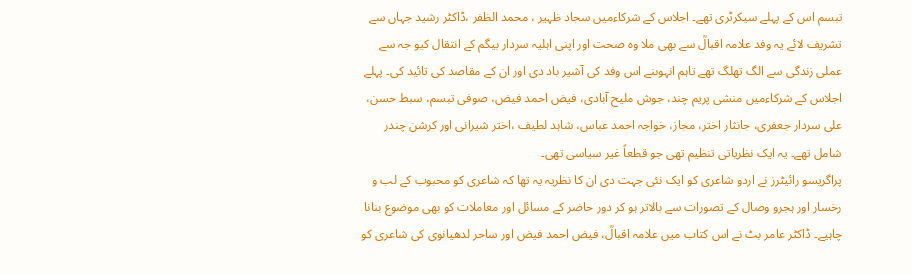تبسم اس کے پہلے سیکرٹری تھے۔ اجلاس کے شرکاءمیں سجاد ظہیر ، محمد الظفر ،ڈاکٹر رشید جہاں سے تشریف لائے یہ وفد علامہ اقبالؒ سے بھی ملا وہ صحت اور اپنی اہلیہ سردار بیگم کے انتقال کیو جہ سے عملی زندگی سے الگ تھلگ تھے تاہم انہوںنے اس وفد کی آشیر باد دی اور ان کے مقاصد کی تائید کی۔ پہلے اجلاس کے شرکاءمیں منشی پریم چند، جوش ملیح آبادی، فیض احمد فیض، صوفی تبسم، سبط حسن، علی سردار جعفری، جانثار اختر، مجاز، خواجہ احمد عباس، شاہد لطیف ،اختر شیرانی اور کرشن چندر شامل تھے۔ یہ ایک نظریاتی تنظیم تھی جو قطعاً غیر سیاسی تھی۔
پراگریسو رائیٹرز نے اردو شاعری کو ایک نئی جہت دی ان کا نظریہ یہ تھا کہ شاعری کو محبوب کے لب و رخسار اور ہجرو وصال کے تصورات سے بالاتر ہو کر دور حاضر کے مسائل اور معاملات کو بھی موضوع بنانا چاہیے۔ ڈاکٹر عامر بٹ نے اس کتاب میں علامہ اقبالؒ، فیض احمد فیض اور ساحر لدھیانوی کی شاعری کو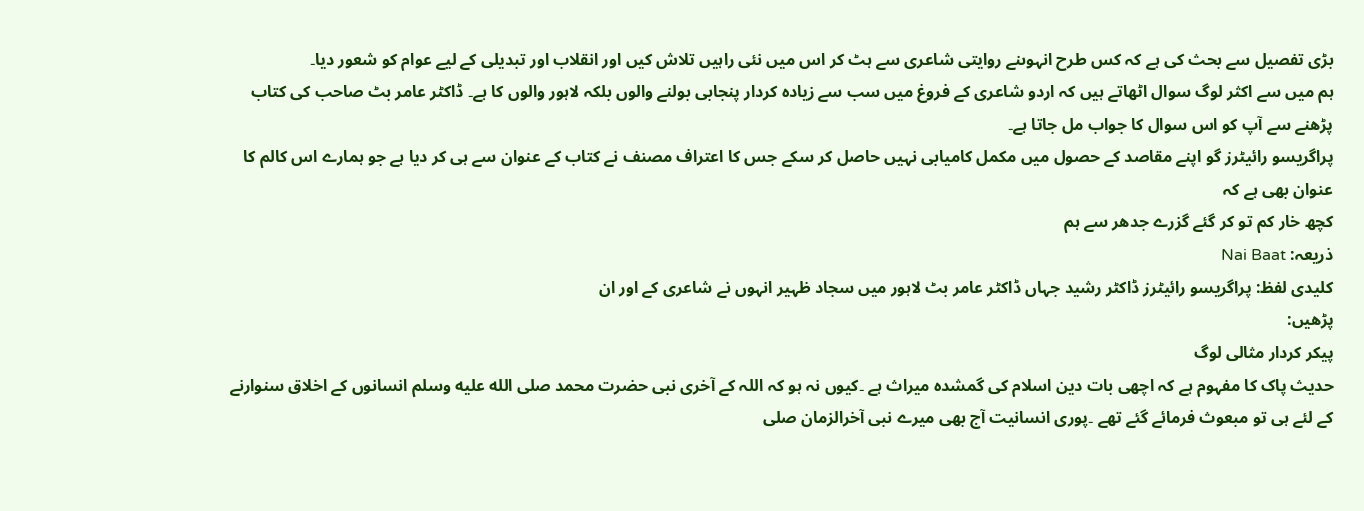بڑی تفصیل سے بحث کی ہے کہ کس طرح انہوںنے روایتی شاعری سے ہٹ کر اس میں نئی راہیں تلاش کیں اور انقلاب اور تبدیلی کے لیے عوام کو شعور دیا۔
ہم میں سے اکثر لوگ سوال اٹھاتے ہیں کہ اردو شاعری کے فروغ میں سب سے زیادہ کردار پنجابی بولنے والوں بلکہ لاہور والوں کا ہے۔ ڈاکٹر عامر بٹ صاحب کی کتاب پڑھنے سے آپ کو اس سوال کا جواب مل جاتا ہے۔
پراگریسو رائیٹرز گو اپنے مقاصد کے حصول میں مکمل کامیابی نہیں حاصل کر سکے جس کا اعتراف مصنف نے کتاب کے عنوان سے ہی کر دیا ہے جو ہمارے اس کالم کا عنوان بھی ہے کہ
کچھ خار کم تو کر گئے گزرے جدھر سے ہم
ذریعہ: Nai Baat
کلیدی لفظ: پراگریسو رائیٹرز ڈاکٹر رشید جہاں ڈاکٹر عامر بٹ لاہور میں سجاد ظہیر انہوں نے شاعری کے اور ان
پڑھیں:
پیکر کردار مثالی لوگ
حدیث پاک کا مفہوم ہے کہ اچھی بات دین اسلام کی گمشدہ میراث ہے ۔کیوں نہ ہو کہ اللہ کے آخری نبی حضرت محمد صلى الله عليه وسلم انسانوں کے اخلاق سنوارنے کے لئے ہی تو مبعوث فرمائے گئے تھے ۔پوری انسانیت آج بھی میرے نبی آخرالزمان صلى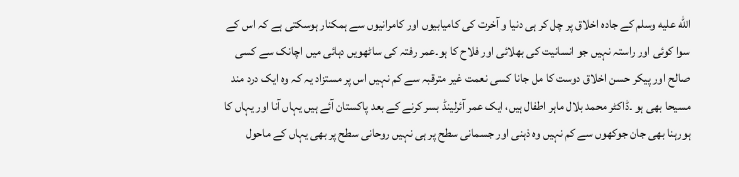الله عليه وسلم کے جادہ اخلاق پر چل کر ہی دنیا و آخرت کی کامیابیوں اور کامرانیوں سے ہمکنار ہوسکتی ہے کہ اس کے سوا کوئی اور راستہ نہیں جو انسانیت کی بھلائی اور فلاح کا ہو۔عمر رفتہ کی ساٹھویں دہائی میں اچانک سے کسی صالح اور پیکر حسن اخلاق دوست کا مل جانا کسی نعمت غیر مترقبہ سے کم نہیں اس پر مستزاد یہ کہ وہ ایک درد مند مسیحا بھی ہو ۔ڈاکٹر محمد بلال ماہر اطفال ہیں، ایک عمر آئرلینڈ بسر کرنے کے بعد پاکستان آئے ہیں یہاں آنا اور یہاں کا ہورہنا بھی جان جوکھوں سے کم نہیں وہ ذہنی اور جسمانی سطح پر ہی نہیں روحانی سطح پر بھی یہاں کے ماحول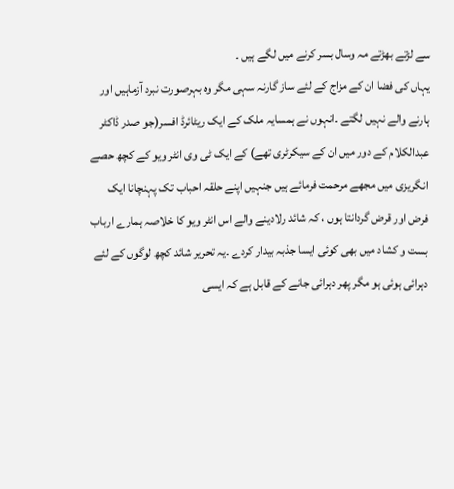سے لڑتے بھڑتے مہ وسال بسر کرنے میں لگے ہیں ۔
یہاں کی فضا ان کے مزاج کے لئے ساز گارنہ سہی مگر وہ بہرصورت نبرد آزماہیں اور ہارنے والے نہیں لگتے ۔انہوں نے ہمسایہ ملک کے ایک ریٹائرڈ افسر(جو صدر ڈاکٹر عبدالکلام کے دور میں ان کے سیکرٹری تھے) کے ایک ٹی وی انٹر ویو کے کچھ حصے انگریزی میں مجھے مرحمت فرمائے ہیں جنہیں اپنے حلقہ احباب تک پہنچانا ایک فرض اور قرض گردانتا ہوں ، کہ شائد رلادینے والے اس انٹر ویو کا خلاصہ ہمارے ارباب بست و کشاد میں بھی کوئی ایسا جذبہ بیدار کردے ۔یہ تحریر شائد کچھ لوگوں کے لئے دہرائی ہوئی ہو مگر پھر دہرائی جانے کے قابل ہے کہ ایسی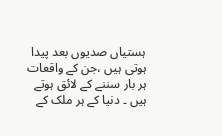ہستیاں صدیوں بعد پیدا ہوتی ہیں ،جن کے واقعات ہر بار سننے کے لائق ہوتے ہیں ۔ دنیا کے ہر ملک کے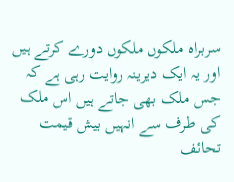سربراہ ملکوں ملکوں دورے کرتے ہیں اور یہ ایک دیرینہ روایت رہی ہے کہ جس ملک بھی جاتے ہیں اس ملک کی طرف سے انہیں بیش قیمت تحائف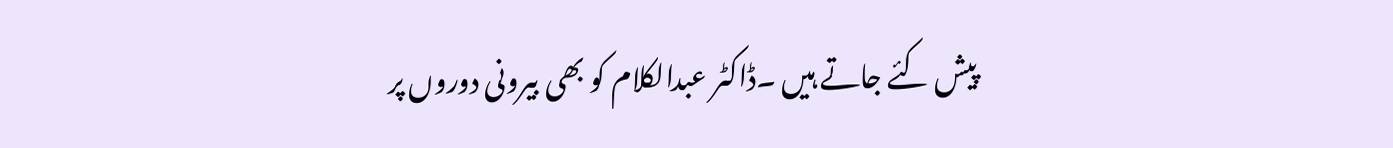پیش کئے جاتے ہیں ۔ڈاکٹر عبدالکلام کو بھی بیرونی دوروں پر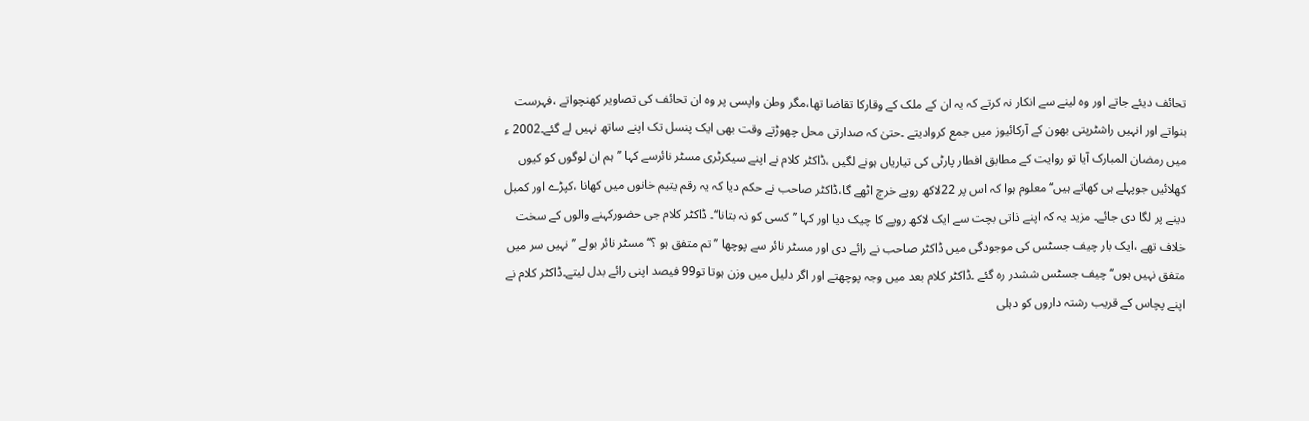تحائف دیئے جاتے اور وہ لینے سے انکار نہ کرتے کہ یہ ان کے ملک کے وقارکا تقاضا تھا،مگر وطن واپسی پر وہ ان تحائف کی تصاویر کھنچواتے ،فہرست بنواتے اور انہیں راشٹرپتی بھون کے آرکائیوز میں جمع کروادیتے ۔حتیٰ کہ صدارتی محل چھوڑتے وقت بھی ایک پنسل تک اپنے ساتھ نہیں لے گئے۔2002 ء میں رمضان المبارک آیا تو روایت کے مطابق افطار پارٹی کی تیاریاں ہونے لگیں ،ڈاکٹر کلام نے اپنے سیکرٹری مسٹر نائرسے کہا ’’ہم ان لوگوں کو کیوں کھلائیں جوپہلے ہی کھاتے ہیں‘‘ معلوم ہوا کہ اس پر 22لاکھ روپے خرچ اٹھے گا،ڈاکٹر صاحب نے حکم دیا کہ یہ رقم یتیم خانوں میں کھانا ،کپڑے اور کمبل دینے پر لگا دی جائے۔ مزید یہ کہ اپنے ذاتی بچت سے ایک لاکھ روپے کا چیک دیا اور کہا ’’کسی کو نہ بتانا‘‘۔ ڈاکٹر کلام جی حضورکہنے والوں کے سخت خلاف تھے ،ایک بار چیف جسٹس کی موجودگی میں ڈاکٹر صاحب نے رائے دی اور مسٹر نائر سے پوچھا ’’تم متفق ہو ؟‘‘ مسٹر نائر بولے ’’نہیں سر میں متفق نہیں ہوں‘‘ چیف جسٹس ششدر رہ گئے ۔ڈاکٹر کلام بعد میں وجہ پوچھتے اور اگر دلیل میں وزن ہوتا تو99 فیصد اپنی رائے بدل لیتے۔ڈاکٹر کلام نے اپنے پچاس کے قریب رشتہ داروں کو دہلی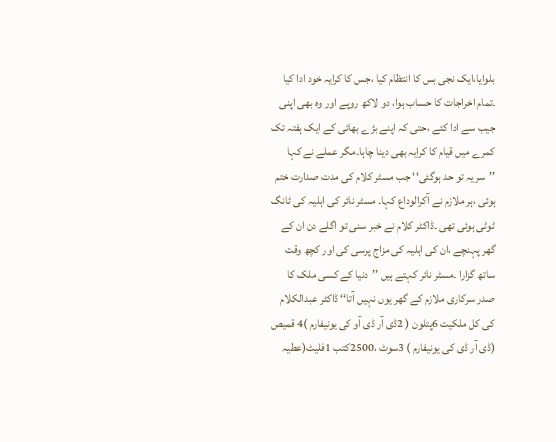بلوایا،ایک نجی بس کا انتظام کیا ،جس کا کرایہ خود ادا کیا ۔تمام اخراجات کا حساب ہوا، دو لاکھ روپے اور وہ بھی اپنی جیب سے ادا کئے ،حتی کہ اپنے بڑے بھائی کے ایک ہفتہ تک کمرے میں قیام کا کرایہ بھی دینا چاہا۔مگر عملے نے کہا ’’سریہ تو حد ہوگئی‘‘ جب مسٹر کلام کی مدت صدارت ختم ہوئی ،ہر ملازم نے آکرالوداع کہا۔ مسٹر نائر کی اہلیہ کی ٹانگ ٹوٹی ہوئی تھی ۔ڈاکٹر کلام نے خبر سنی تو اگلے دن ان کے گھر پہنچے ،ان کی اہلیہ کی مزاج پرسی کی اور کچھ وقت ساتھ گزارا ۔مسٹر نائر کہتے ہیں ’’دنیا کے کسی ملک کا صدر سرکاری ملازم کے گھر یوں نہیں آتا‘‘ ڈاکٹر عبدالکلام کی کل ملکیت 6پتلون ( 2ڈی آر ڈی آو کی یونیفارم )4 قمیص (ڈی آر ڈی کی یونیفارم ) 3سوٹ ،2500کتب 1فلیٹ(عطیہ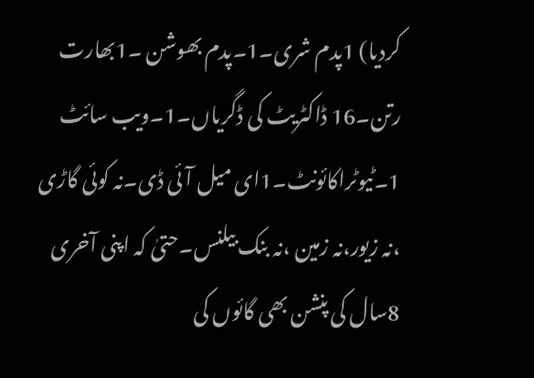کردیا) 1پدم شری۔1۔پدم بھوشن ۔1بھارت رتن۔16 ڈاکٹریٹ کی ڈگریاں۔1۔ویب سائٹ 1۔ٹیوٹراکائونٹ۔1ای میل آئی ڈی۔نہ کوئی گاڑی ،نہ زیور،نہ زمین ،نہ بنک بیلنس۔حتیٰ کہ اپنی آخری 8سال کی پنشن بھی گائوں کی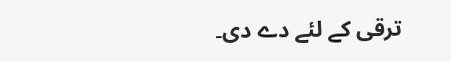ترقی کے لئے دے دی۔